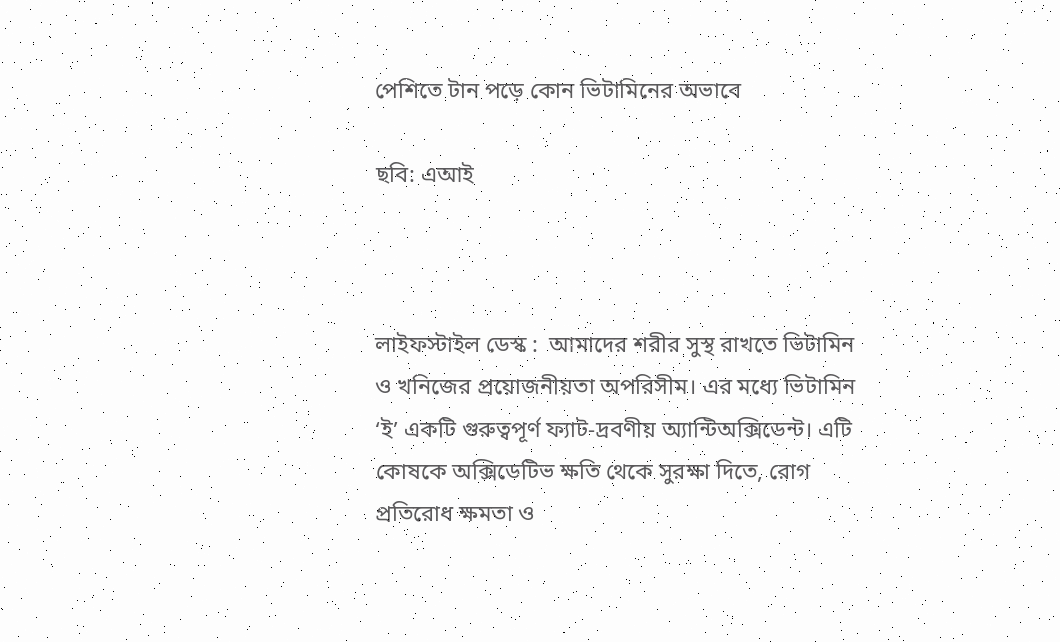পেশিতে টান পড়ে কোন ভিটামিনের অভাবে

ছবি: এআই



লাইফস্টাইল ডেস্ক :  আমাদের শরীর সুস্থ রাখতে ভিটামিন ও খনিজের প্রয়োজনীয়তা অপরিসীম। এর মধ্যে ভিটামিন ‘ই’ একটি গুরুত্বপূর্ণ ফ্যাট-দ্রবণীয় অ্যান্টিঅক্সিডেন্ট। এটি কোষকে অক্সিডেটিভ ক্ষতি থেকে সুরক্ষা দিতে, রোগ প্রতিরোধ ক্ষমতা ও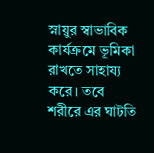স্নায়ুর স্বাভাবিক কার্যক্রমে ভূমিকা রাখতে সাহায্য করে। তবে শরীরে এর ঘাটতি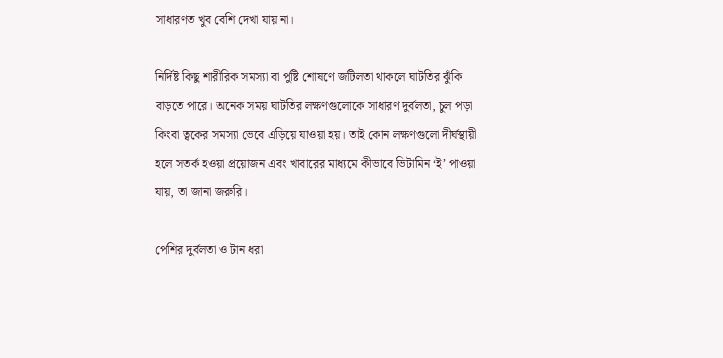সাধারণত খুব বেশি দেখা যায় না।

নির্দিষ্ট কিছু শারীরিক সমস্যা বা পুষ্টি শোষণে জটিলতা থাকলে ঘাটতির ঝুঁকি বাড়তে পারে। অনেক সময় ঘাটতির লক্ষণগুলোকে সাধারণ দুর্বলতা, চুল পড়া কিংবা ত্বকের সমস্যা ভেবে এড়িয়ে যাওয়া হয়। তাই কোন লক্ষণগুলো দীর্ঘস্থায়ী হলে সতর্ক হওয়া প্রয়োজন এবং খাবারের মাধ্যমে কীভাবে ভিটামিন ‘ই’ পাওয়া যায়, তা জানা জরুরি।

পেশির দুর্বলতা ও টান ধরা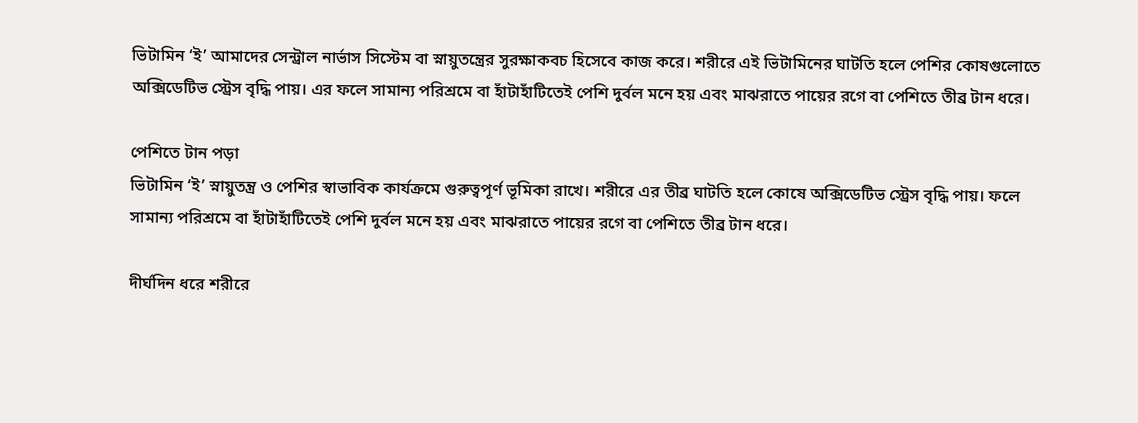ভিটামিন ‘ই’ আমাদের সেন্ট্রাল নার্ভাস সিস্টেম বা স্নায়ুতন্ত্রের সুরক্ষাকবচ হিসেবে কাজ করে। শরীরে এই ভিটামিনের ঘাটতি হলে পেশির কোষগুলোতে অক্সিডেটিভ স্ট্রেস বৃদ্ধি পায়। এর ফলে সামান্য পরিশ্রমে বা হাঁটাহাঁটিতেই পেশি দুর্বল মনে হয় এবং মাঝরাতে পায়ের রগে বা পেশিতে তীব্র টান ধরে।

পেশিতে টান পড়া
ভিটামিন ‘ই’ স্নায়ুতন্ত্র ও পেশির স্বাভাবিক কার্যক্রমে গুরুত্বপূর্ণ ভূমিকা রাখে। শরীরে এর তীব্র ঘাটতি হলে কোষে অক্সিডেটিভ স্ট্রেস বৃদ্ধি পায়। ফলে সামান্য পরিশ্রমে বা হাঁটাহাঁটিতেই পেশি দুর্বল মনে হয় এবং মাঝরাতে পায়ের রগে বা পেশিতে তীব্র টান ধরে।

দীর্ঘদিন ধরে শরীরে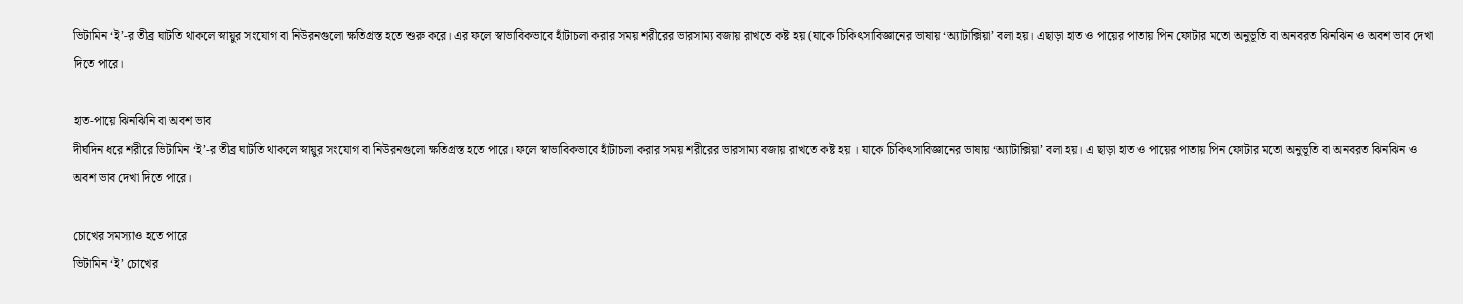ভিটামিন ‘ই’-র তীব্র ঘাটতি থাকলে স্নায়ুর সংযোগ বা নিউরনগুলো ক্ষতিগ্রস্ত হতে শুরু করে। এর ফলে স্বাভাবিকভাবে হাঁটাচলা করার সময় শরীরের ভারসাম্য বজায় রাখতে কষ্ট হয় (যাকে চিকিৎসাবিজ্ঞানের ভাষায় ‘অ্যাটাক্সিয়া’ বলা হয়। এছাড়া হাত ও পায়ের পাতায় পিন ফোটার মতো অনুভূতি বা অনবরত ঝিনঝিন ও অবশ ভাব দেখা দিতে পারে।

হাত-পায়ে ঝিনঝিনি বা অবশ ভাব
দীর্ঘদিন ধরে শরীরে ভিটামিন ‘ই’-র তীব্র ঘাটতি থাকলে স্নায়ুর সংযোগ বা নিউরনগুলো ক্ষতিগ্রস্ত হতে পারে। ফলে স্বাভাবিকভাবে হাঁটাচলা করার সময় শরীরের ভারসাম্য বজায় রাখতে কষ্ট হয় । যাকে চিকিৎসাবিজ্ঞানের ভাষায় ‘অ্যাটাক্সিয়া’ বলা হয়। এ ছাড়া হাত ও পায়ের পাতায় পিন ফোটার মতো অনুভূতি বা অনবরত ঝিনঝিন ও অবশ ভাব দেখা দিতে পারে।

চোখের সমস্যাও হতে পারে
ভিটামিন ‘ই’ চোখের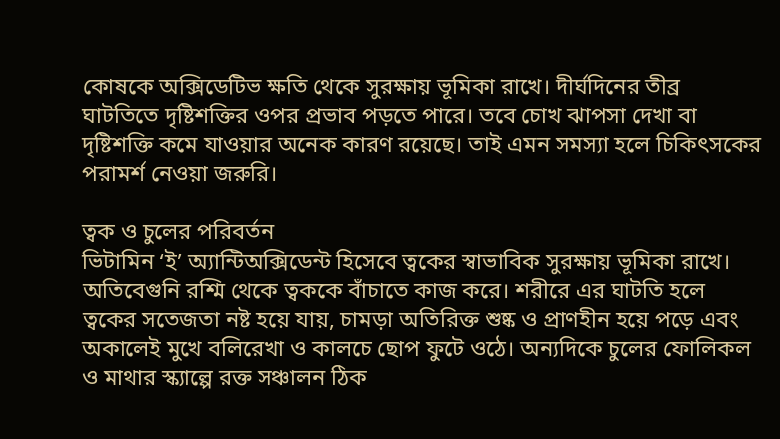কোষকে অক্সিডেটিভ ক্ষতি থেকে সুরক্ষায় ভূমিকা রাখে। দীর্ঘদিনের তীব্র ঘাটতিতে দৃষ্টিশক্তির ওপর প্রভাব পড়তে পারে। তবে চোখ ঝাপসা দেখা বা দৃষ্টিশক্তি কমে যাওয়ার অনেক কারণ রয়েছে। তাই এমন সমস্যা হলে চিকিৎসকের পরামর্শ নেওয়া জরুরি।

ত্বক ও চুলের পরিবর্তন
ভিটামিন ‘ই’ অ্যান্টিঅক্সিডেন্ট হিসেবে ত্বকের স্বাভাবিক সুরক্ষায় ভূমিকা রাখে। অতিবেগুনি রশ্মি থেকে ত্বককে বাঁচাতে কাজ করে। শরীরে এর ঘাটতি হলে ত্বকের সতেজতা নষ্ট হয়ে যায়, চামড়া অতিরিক্ত শুষ্ক ও প্রাণহীন হয়ে পড়ে এবং অকালেই মুখে বলিরেখা ও কালচে ছোপ ফুটে ওঠে। অন্যদিকে চুলের ফোলিকল ও মাথার স্ক্যাল্পে রক্ত সঞ্চালন ঠিক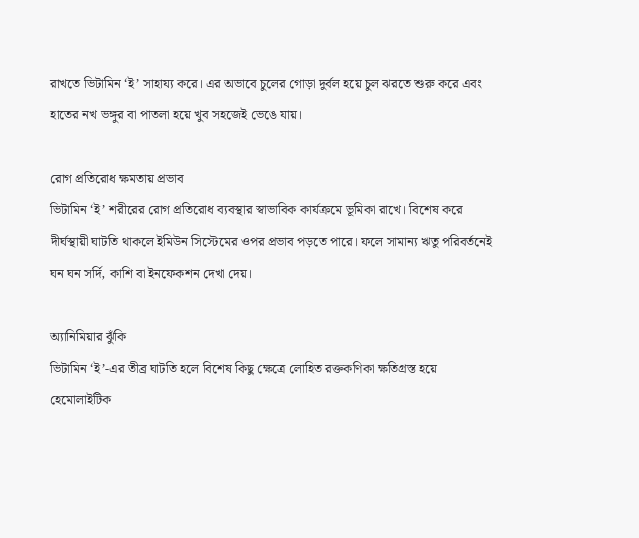রাখতে ভিটামিন ‘ই’ সাহায্য করে। এর অভাবে চুলের গোড়া দুর্বল হয়ে চুল ঝরতে শুরু করে এবং হাতের নখ ভঙ্গুর বা পাতলা হয়ে খুব সহজেই ভেঙে যায়।

রোগ প্রতিরোধ ক্ষমতায় প্রভাব
ভিটামিন ‘ই’ শরীরের রোগ প্রতিরোধ ব্যবস্থার স্বাভাবিক কার্যক্রমে ভূমিকা রাখে। বিশেষ করে দীর্ঘস্থায়ী ঘাটতি থাকলে ইমিউন সিস্টেমের ওপর প্রভাব পড়তে পারে। ফলে সামান্য ঋতু পরিবর্তনেই ঘন ঘন সর্দি, কাশি বা ইনফেকশন দেখা দেয়।

অ্যানিমিয়ার ঝুঁকি
ভিটামিন ‘ই’-এর তীব্র ঘাটতি হলে বিশেষ কিছু ক্ষেত্রে লোহিত রক্তকণিকা ক্ষতিগ্রস্ত হয়ে হেমোলাইটিক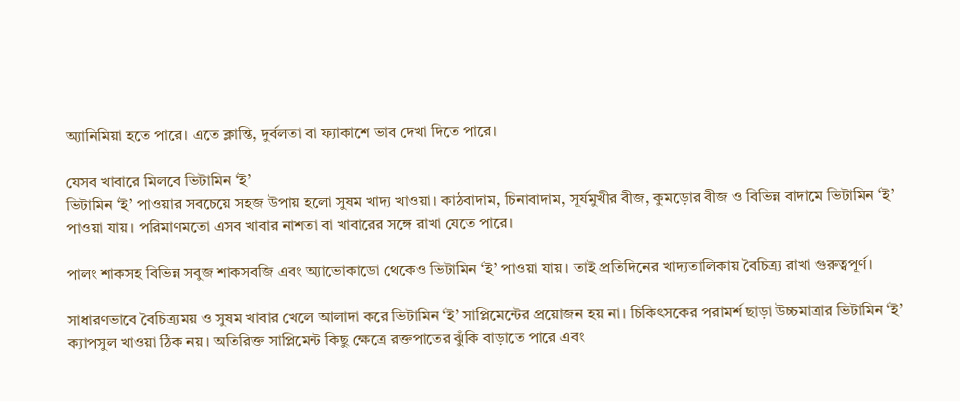অ্যানিমিয়া হতে পারে। এতে ক্লান্তি, দুর্বলতা বা ফ্যাকাশে ভাব দেখা দিতে পারে।

যেসব খাবারে মিলবে ভিটামিন ‘ই’
ভিটামিন ‘ই’ পাওয়ার সবচেয়ে সহজ উপায় হলো সুষম খাদ্য খাওয়া। কাঠবাদাম, চিনাবাদাম, সূর্যমুখীর বীজ, কুমড়োর বীজ ও বিভিন্ন বাদামে ভিটামিন ‘ই’ পাওয়া যায়। পরিমাণমতো এসব খাবার নাশতা বা খাবারের সঙ্গে রাখা যেতে পারে।

পালং শাকসহ বিভিন্ন সবুজ শাকসবজি এবং অ্যাভোকাডো থেকেও ভিটামিন ‘ই’ পাওয়া যায়। তাই প্রতিদিনের খাদ্যতালিকায় বৈচিত্র্য রাখা গুরুত্বপূর্ণ।

সাধারণভাবে বৈচিত্র্যময় ও সুষম খাবার খেলে আলাদা করে ভিটামিন ‘ই’ সাপ্লিমেন্টের প্রয়োজন হয় না। চিকিৎসকের পরামর্শ ছাড়া উচ্চমাত্রার ভিটামিন ‘ই’ ক্যাপসুল খাওয়া ঠিক নয়। অতিরিক্ত সাপ্লিমেন্ট কিছু ক্ষেত্রে রক্তপাতের ঝুঁকি বাড়াতে পারে এবং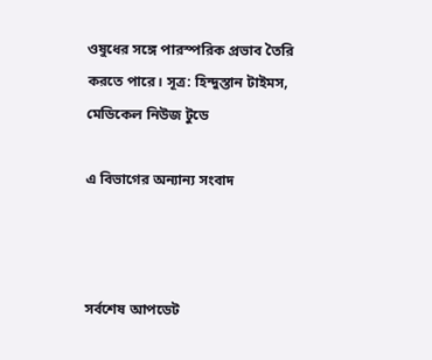ওষুধের সঙ্গে পারস্পরিক প্রভাব তৈরি করতে পারে। সূত্র: হিন্দুস্তান টাইমস, মেডিকেল নিউজ টুডে

এ বিভাগের অন্যান্য সংবাদ



সর্বশেষ আপডেট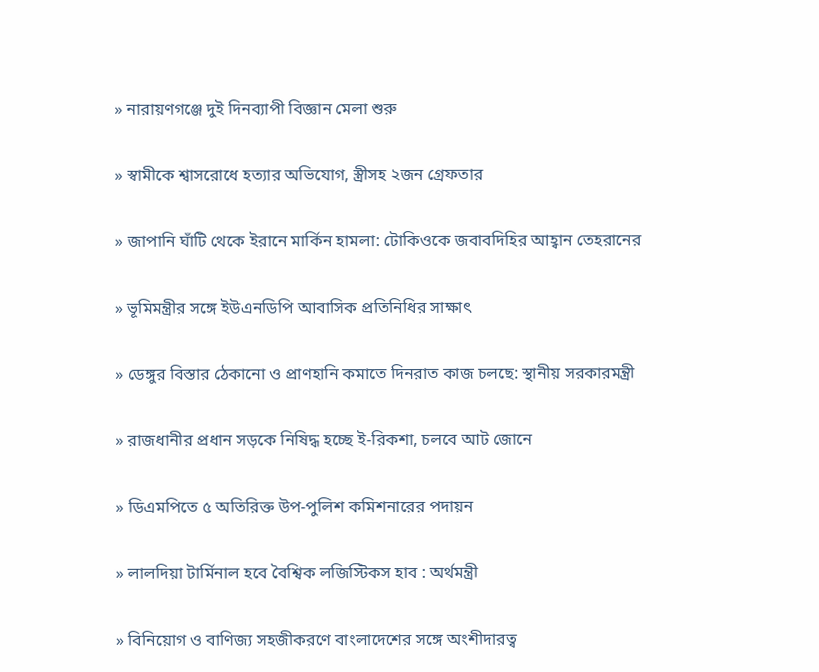» নারায়ণগঞ্জে দুই দিনব্যাপী বিজ্ঞান মেলা শুরু

» স্বামীকে শ্বাসরোধে হত্যার অভিযোগ, স্ত্রীসহ ২জন গ্রেফতার

» জাপানি ঘাঁটি থেকে ইরানে মার্কিন হামলা: টোকিওকে জবাবদিহির আহ্বান তেহরানের

» ভূমিমন্ত্রীর সঙ্গে ইউএনডিপি আবাসিক প্রতিনিধির সাক্ষাৎ

» ডেঙ্গুর বিস্তার ঠেকানো ও প্রাণহানি কমাতে দিনরাত কাজ চলছে: স্থানীয় সরকারমন্ত্রী

» রাজধানীর প্রধান সড়কে নিষিদ্ধ হচ্ছে ই-রিকশা, চলবে আট জোনে

» ডিএমপিতে ৫ অতিরিক্ত উপ-পুলিশ কমিশনারের পদায়ন

» লালদিয়া টার্মিনাল হবে বৈশ্বিক লজিস্টিকস হাব : অর্থমন্ত্রী

» বিনিয়োগ ও বাণিজ্য সহজীকরণে বাংলাদেশের সঙ্গে অংশীদারত্ব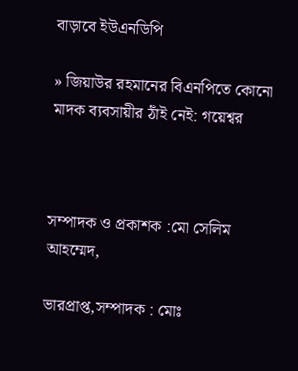বাড়াবে ইউএনডিপি

» জিয়াউর রহমানের বিএনপিতে কোনো মাদক ব্যবসায়ীর ঠাঁই নেই: গয়েশ্বর



সম্পাদক ও প্রকাশক :মো সেলিম আহম্মেদ,

ভারপ্রাপ্ত,সম্পাদক : মোঃ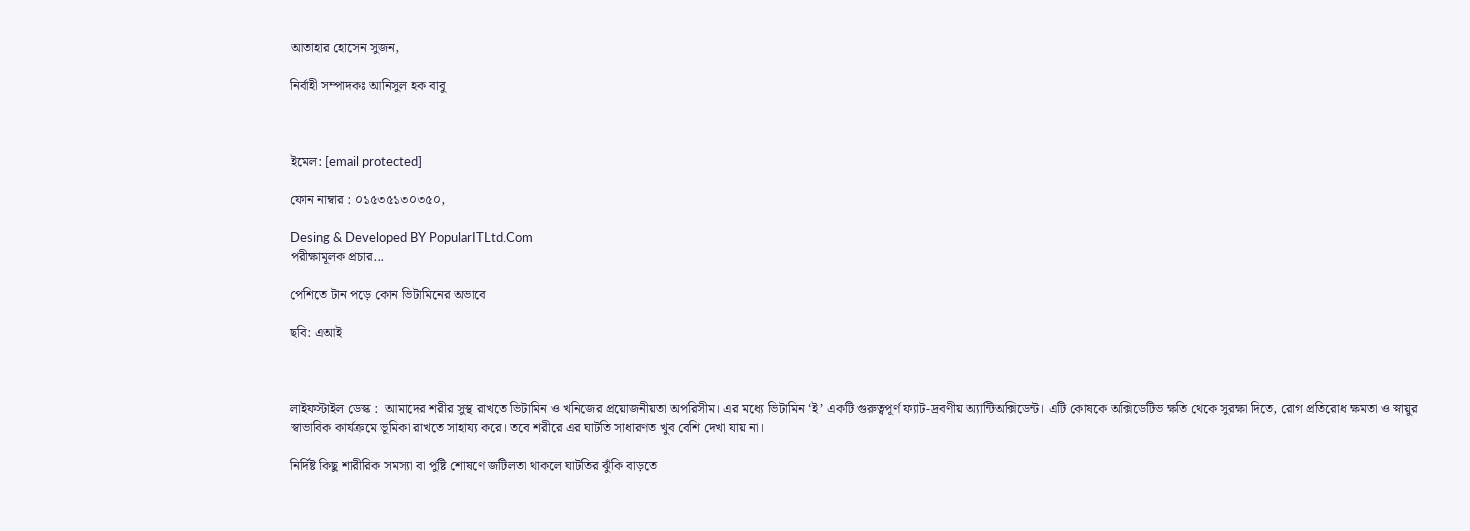আতাহার হোসেন সুজন,

নির্বাহী সম্পাদকঃ আনিসুল হক বাবু



ইমেল: [email protected]

ফোন নাম্বার : ০১৫৩৫১৩০৩৫০,

Desing & Developed BY PopularITLtd.Com
পরীক্ষামূলক প্রচার...

পেশিতে টান পড়ে কোন ভিটামিনের অভাবে

ছবি: এআই



লাইফস্টাইল ডেস্ক :  আমাদের শরীর সুস্থ রাখতে ভিটামিন ও খনিজের প্রয়োজনীয়তা অপরিসীম। এর মধ্যে ভিটামিন ‘ই’ একটি গুরুত্বপূর্ণ ফ্যাট-দ্রবণীয় অ্যান্টিঅক্সিডেন্ট। এটি কোষকে অক্সিডেটিভ ক্ষতি থেকে সুরক্ষা দিতে, রোগ প্রতিরোধ ক্ষমতা ও স্নায়ুর স্বাভাবিক কার্যক্রমে ভূমিকা রাখতে সাহায্য করে। তবে শরীরে এর ঘাটতি সাধারণত খুব বেশি দেখা যায় না।

নির্দিষ্ট কিছু শারীরিক সমস্যা বা পুষ্টি শোষণে জটিলতা থাকলে ঘাটতির ঝুঁকি বাড়তে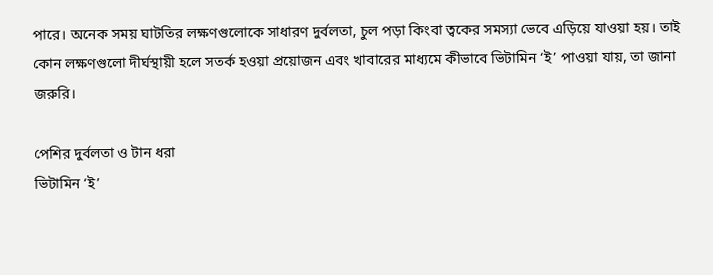পারে। অনেক সময় ঘাটতির লক্ষণগুলোকে সাধারণ দুর্বলতা, চুল পড়া কিংবা ত্বকের সমস্যা ভেবে এড়িয়ে যাওয়া হয়। তাই কোন লক্ষণগুলো দীর্ঘস্থায়ী হলে সতর্ক হওয়া প্রয়োজন এবং খাবারের মাধ্যমে কীভাবে ভিটামিন ‘ই’ পাওয়া যায়, তা জানা জরুরি।

পেশির দুর্বলতা ও টান ধরা
ভিটামিন ‘ই’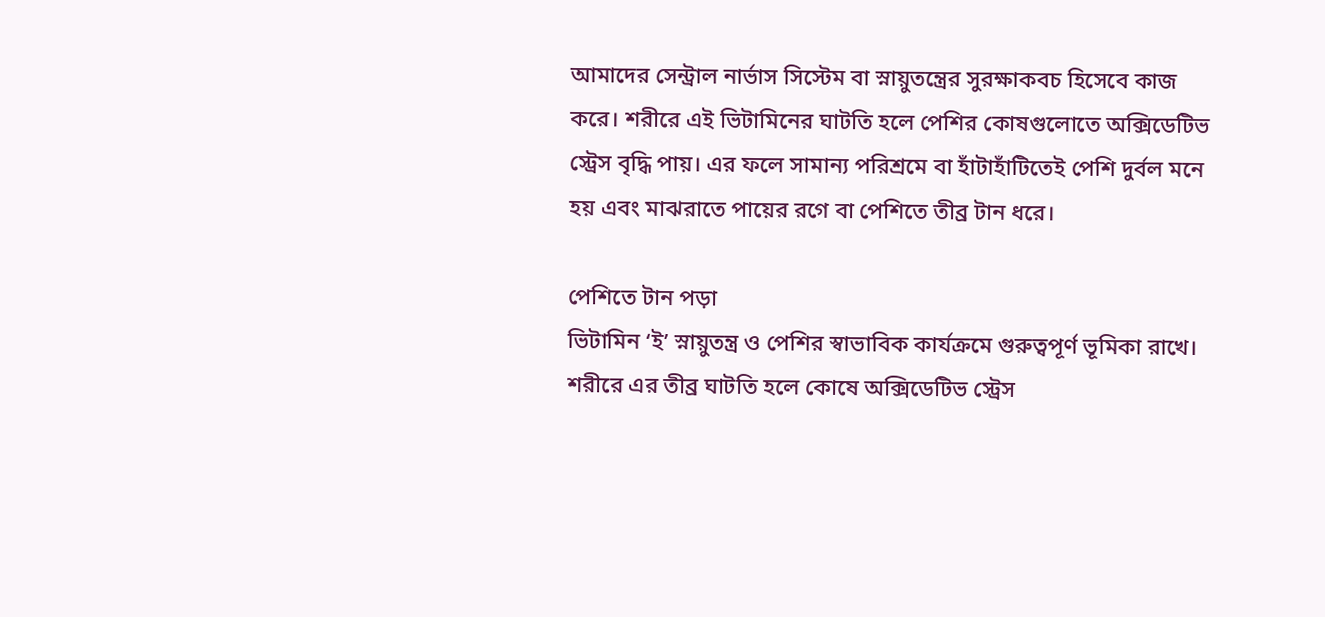আমাদের সেন্ট্রাল নার্ভাস সিস্টেম বা স্নায়ুতন্ত্রের সুরক্ষাকবচ হিসেবে কাজ করে। শরীরে এই ভিটামিনের ঘাটতি হলে পেশির কোষগুলোতে অক্সিডেটিভ স্ট্রেস বৃদ্ধি পায়। এর ফলে সামান্য পরিশ্রমে বা হাঁটাহাঁটিতেই পেশি দুর্বল মনে হয় এবং মাঝরাতে পায়ের রগে বা পেশিতে তীব্র টান ধরে।

পেশিতে টান পড়া
ভিটামিন ‘ই’ স্নায়ুতন্ত্র ও পেশির স্বাভাবিক কার্যক্রমে গুরুত্বপূর্ণ ভূমিকা রাখে। শরীরে এর তীব্র ঘাটতি হলে কোষে অক্সিডেটিভ স্ট্রেস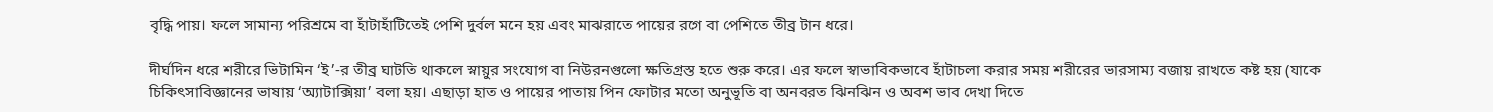বৃদ্ধি পায়। ফলে সামান্য পরিশ্রমে বা হাঁটাহাঁটিতেই পেশি দুর্বল মনে হয় এবং মাঝরাতে পায়ের রগে বা পেশিতে তীব্র টান ধরে।

দীর্ঘদিন ধরে শরীরে ভিটামিন ‘ই’-র তীব্র ঘাটতি থাকলে স্নায়ুর সংযোগ বা নিউরনগুলো ক্ষতিগ্রস্ত হতে শুরু করে। এর ফলে স্বাভাবিকভাবে হাঁটাচলা করার সময় শরীরের ভারসাম্য বজায় রাখতে কষ্ট হয় (যাকে চিকিৎসাবিজ্ঞানের ভাষায় ‘অ্যাটাক্সিয়া’ বলা হয়। এছাড়া হাত ও পায়ের পাতায় পিন ফোটার মতো অনুভূতি বা অনবরত ঝিনঝিন ও অবশ ভাব দেখা দিতে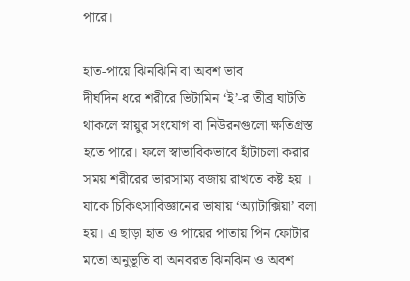পারে।

হাত-পায়ে ঝিনঝিনি বা অবশ ভাব
দীর্ঘদিন ধরে শরীরে ভিটামিন ‘ই’-র তীব্র ঘাটতি থাকলে স্নায়ুর সংযোগ বা নিউরনগুলো ক্ষতিগ্রস্ত হতে পারে। ফলে স্বাভাবিকভাবে হাঁটাচলা করার সময় শরীরের ভারসাম্য বজায় রাখতে কষ্ট হয় । যাকে চিকিৎসাবিজ্ঞানের ভাষায় ‘অ্যাটাক্সিয়া’ বলা হয়। এ ছাড়া হাত ও পায়ের পাতায় পিন ফোটার মতো অনুভূতি বা অনবরত ঝিনঝিন ও অবশ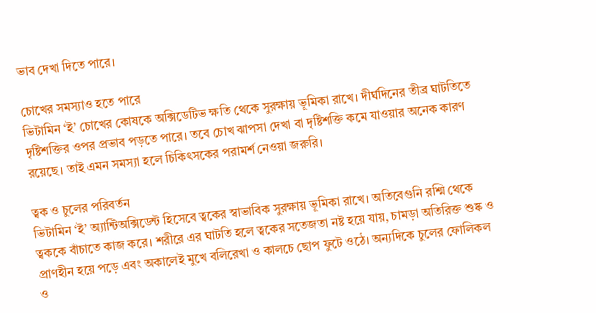ভাব দেখা দিতে পারে।

চোখের সমস্যাও হতে পারে
ভিটামিন ‘ই’ চোখের কোষকে অক্সিডেটিভ ক্ষতি থেকে সুরক্ষায় ভূমিকা রাখে। দীর্ঘদিনের তীব্র ঘাটতিতে দৃষ্টিশক্তির ওপর প্রভাব পড়তে পারে। তবে চোখ ঝাপসা দেখা বা দৃষ্টিশক্তি কমে যাওয়ার অনেক কারণ রয়েছে। তাই এমন সমস্যা হলে চিকিৎসকের পরামর্শ নেওয়া জরুরি।

ত্বক ও চুলের পরিবর্তন
ভিটামিন ‘ই’ অ্যান্টিঅক্সিডেন্ট হিসেবে ত্বকের স্বাভাবিক সুরক্ষায় ভূমিকা রাখে। অতিবেগুনি রশ্মি থেকে ত্বককে বাঁচাতে কাজ করে। শরীরে এর ঘাটতি হলে ত্বকের সতেজতা নষ্ট হয়ে যায়, চামড়া অতিরিক্ত শুষ্ক ও প্রাণহীন হয়ে পড়ে এবং অকালেই মুখে বলিরেখা ও কালচে ছোপ ফুটে ওঠে। অন্যদিকে চুলের ফোলিকল ও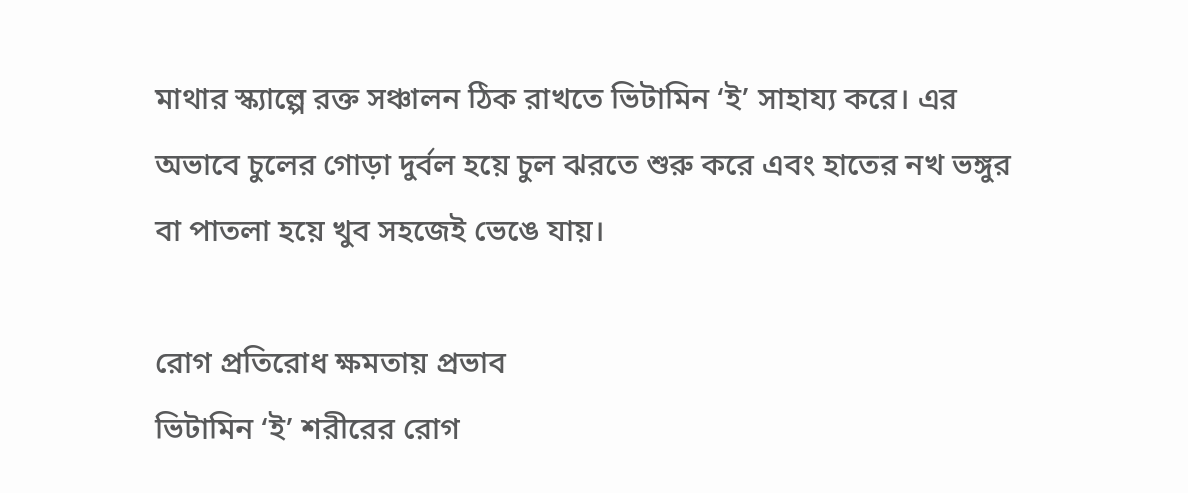মাথার স্ক্যাল্পে রক্ত সঞ্চালন ঠিক রাখতে ভিটামিন ‘ই’ সাহায্য করে। এর অভাবে চুলের গোড়া দুর্বল হয়ে চুল ঝরতে শুরু করে এবং হাতের নখ ভঙ্গুর বা পাতলা হয়ে খুব সহজেই ভেঙে যায়।

রোগ প্রতিরোধ ক্ষমতায় প্রভাব
ভিটামিন ‘ই’ শরীরের রোগ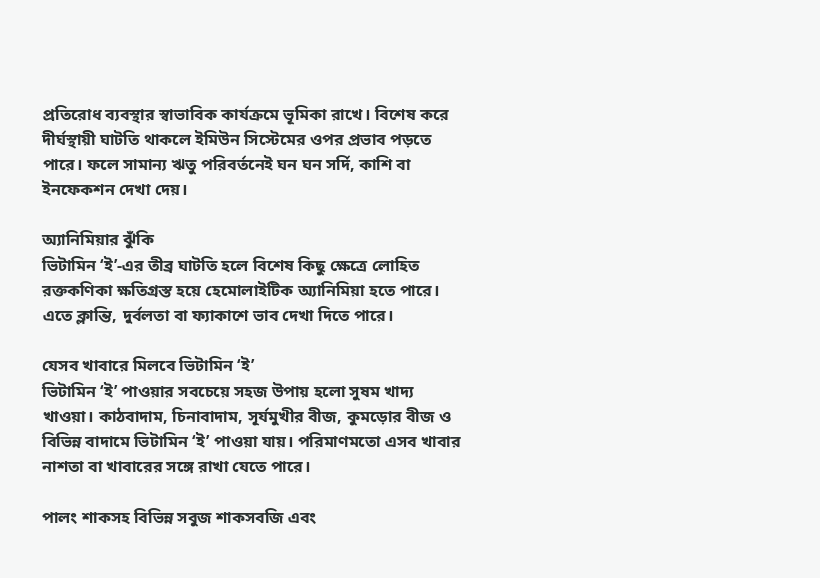প্রতিরোধ ব্যবস্থার স্বাভাবিক কার্যক্রমে ভূমিকা রাখে। বিশেষ করে দীর্ঘস্থায়ী ঘাটতি থাকলে ইমিউন সিস্টেমের ওপর প্রভাব পড়তে পারে। ফলে সামান্য ঋতু পরিবর্তনেই ঘন ঘন সর্দি, কাশি বা ইনফেকশন দেখা দেয়।

অ্যানিমিয়ার ঝুঁকি
ভিটামিন ‘ই’-এর তীব্র ঘাটতি হলে বিশেষ কিছু ক্ষেত্রে লোহিত রক্তকণিকা ক্ষতিগ্রস্ত হয়ে হেমোলাইটিক অ্যানিমিয়া হতে পারে। এতে ক্লান্তি, দুর্বলতা বা ফ্যাকাশে ভাব দেখা দিতে পারে।

যেসব খাবারে মিলবে ভিটামিন ‘ই’
ভিটামিন ‘ই’ পাওয়ার সবচেয়ে সহজ উপায় হলো সুষম খাদ্য খাওয়া। কাঠবাদাম, চিনাবাদাম, সূর্যমুখীর বীজ, কুমড়োর বীজ ও বিভিন্ন বাদামে ভিটামিন ‘ই’ পাওয়া যায়। পরিমাণমতো এসব খাবার নাশতা বা খাবারের সঙ্গে রাখা যেতে পারে।

পালং শাকসহ বিভিন্ন সবুজ শাকসবজি এবং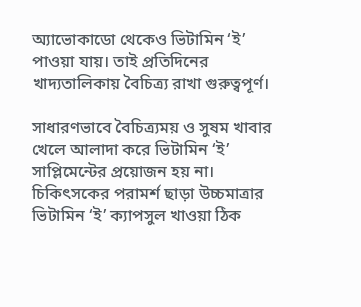অ্যাভোকাডো থেকেও ভিটামিন ‘ই’ পাওয়া যায়। তাই প্রতিদিনের খাদ্যতালিকায় বৈচিত্র্য রাখা গুরুত্বপূর্ণ।

সাধারণভাবে বৈচিত্র্যময় ও সুষম খাবার খেলে আলাদা করে ভিটামিন ‘ই’ সাপ্লিমেন্টের প্রয়োজন হয় না। চিকিৎসকের পরামর্শ ছাড়া উচ্চমাত্রার ভিটামিন ‘ই’ ক্যাপসুল খাওয়া ঠিক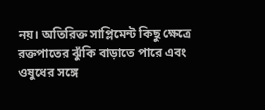নয়। অতিরিক্ত সাপ্লিমেন্ট কিছু ক্ষেত্রে রক্তপাতের ঝুঁকি বাড়াতে পারে এবং ওষুধের সঙ্গে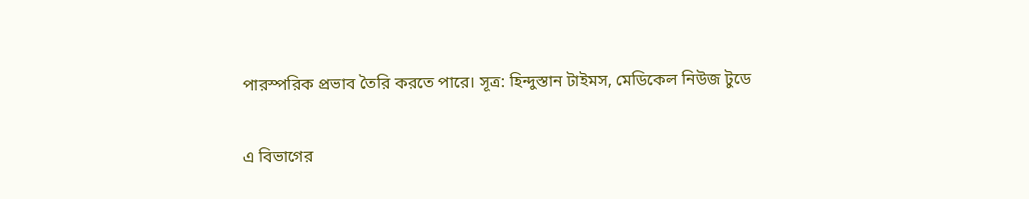পারস্পরিক প্রভাব তৈরি করতে পারে। সূত্র: হিন্দুস্তান টাইমস, মেডিকেল নিউজ টুডে

এ বিভাগের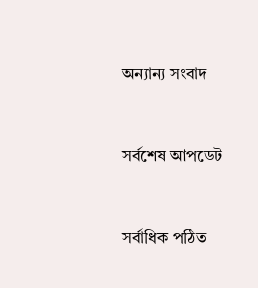অন্যান্য সংবাদ



সর্বশেষ আপডেট



সর্বাধিক পঠিত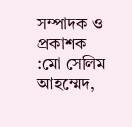সম্পাদক ও প্রকাশক :মো সেলিম আহম্মেদ,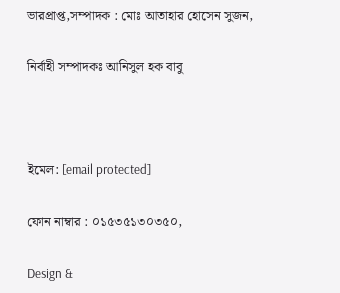ভারপ্রাপ্ত,সম্পাদক : মোঃ আতাহার হোসেন সুজন,

নির্বাহী সম্পাদকঃ আনিসুল হক বাবু



ইমেল: [email protected]

ফোন নাম্বার : ০১৫৩৫১৩০৩৫০,

Design &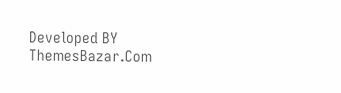Developed BY ThemesBazar.Com